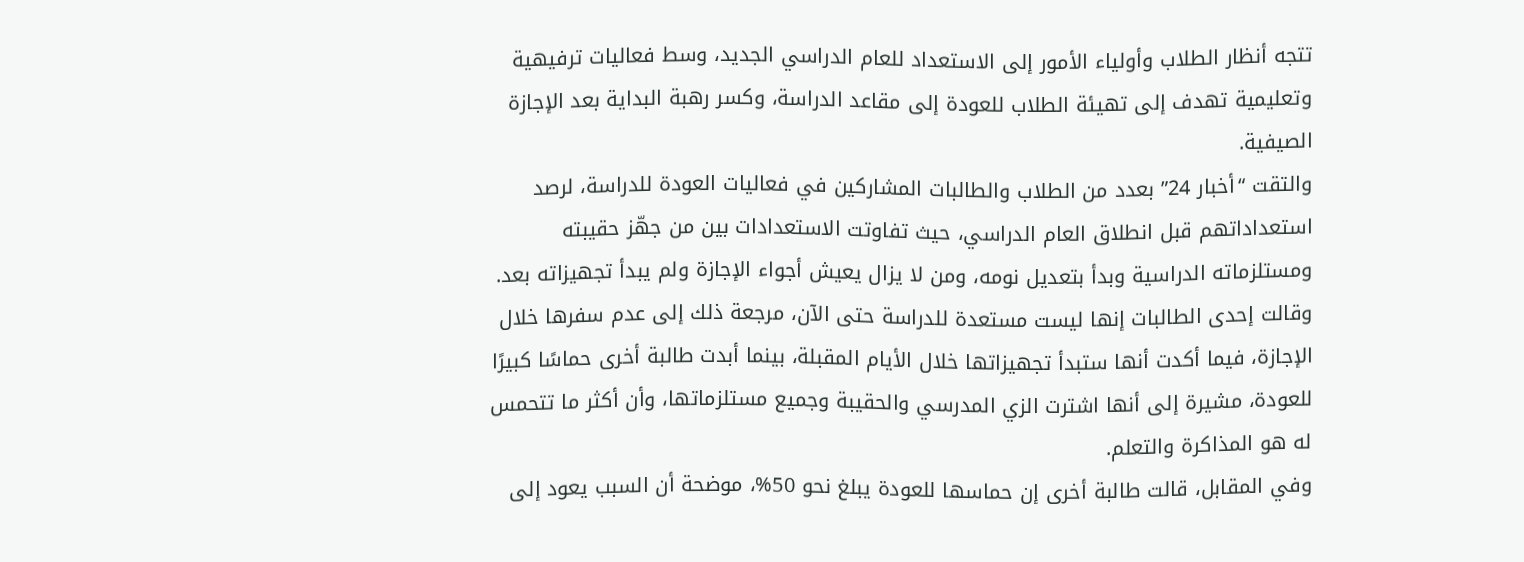تتجه أنظار الطلاب وأولياء الأمور إلى الاستعداد للعام الدراسي الجديد، وسط فعاليات ترفيهية وتعليمية تهدف إلى تهيئة الطلاب للعودة إلى مقاعد الدراسة، وكسر رهبة البداية بعد الإجازة الصيفية.
والتقت “أخبار 24” بعدد من الطلاب والطالبات المشاركين في فعاليات العودة للدراسة، لرصد استعداداتهم قبل انطلاق العام الدراسي، حيث تفاوتت الاستعدادات بين من جهّز حقيبته ومستلزماته الدراسية وبدأ بتعديل نومه، ومن لا يزال يعيش أجواء الإجازة ولم يبدأ تجهيزاته بعد.
وقالت إحدى الطالبات إنها ليست مستعدة للدراسة حتى الآن، مرجعة ذلك إلى عدم سفرها خلال الإجازة، فيما أكدت أنها ستبدأ تجهيزاتها خلال الأيام المقبلة، بينما أبدت طالبة أخرى حماسًا كبيرًا للعودة، مشيرة إلى أنها اشترت الزي المدرسي والحقيبة وجميع مستلزماتها، وأن أكثر ما تتحمس له هو المذاكرة والتعلم.
وفي المقابل، قالت طالبة أخرى إن حماسها للعودة يبلغ نحو 50%، موضحة أن السبب يعود إلى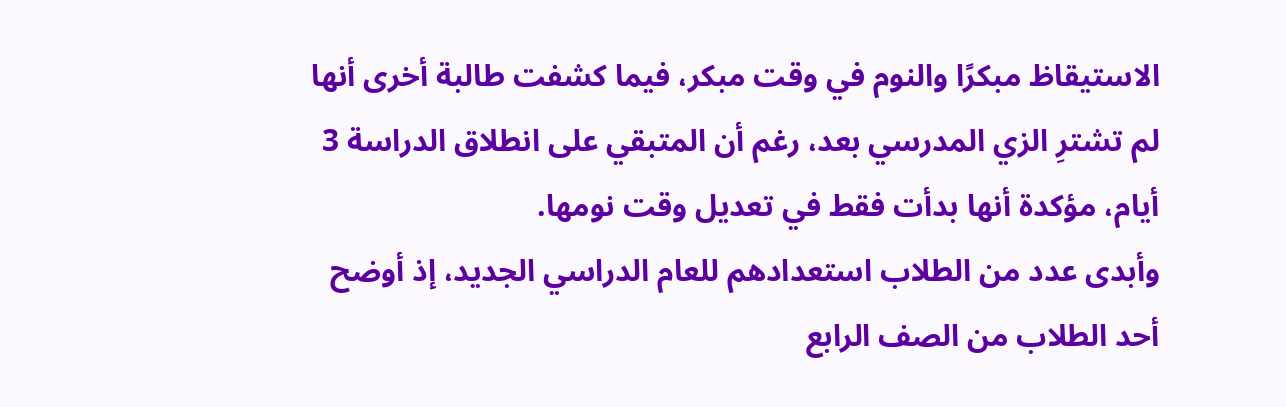الاستيقاظ مبكرًا والنوم في وقت مبكر، فيما كشفت طالبة أخرى أنها لم تشترِ الزي المدرسي بعد، رغم أن المتبقي على انطلاق الدراسة 3 أيام، مؤكدة أنها بدأت فقط في تعديل وقت نومها.
وأبدى عدد من الطلاب استعدادهم للعام الدراسي الجديد، إذ أوضح أحد الطلاب من الصف الرابع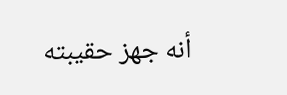أنه جهز حقيبته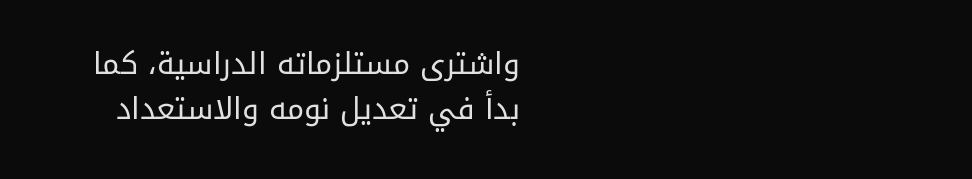واشترى مستلزماته الدراسية، كما بدأ في تعديل نومه والاستعداد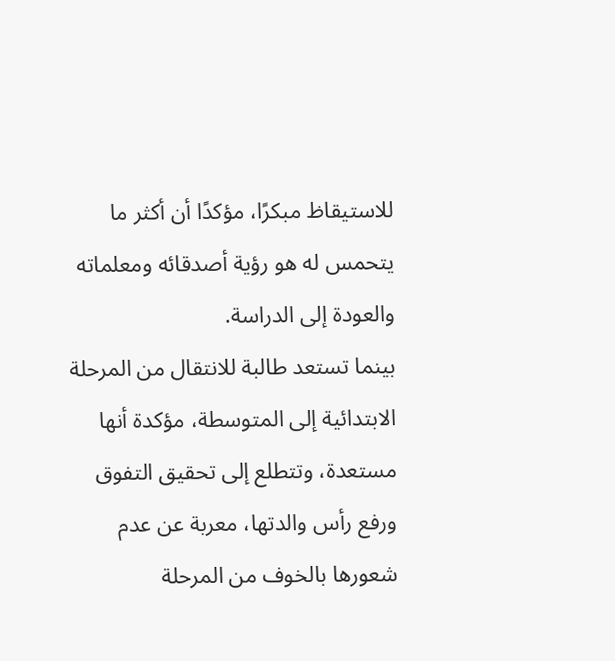للاستيقاظ مبكرًا، مؤكدًا أن أكثر ما يتحمس له هو رؤية أصدقائه ومعلماته والعودة إلى الدراسة.
بينما تستعد طالبة للانتقال من المرحلة الابتدائية إلى المتوسطة، مؤكدة أنها مستعدة، وتتطلع إلى تحقيق التفوق ورفع رأس والدتها، معربة عن عدم شعورها بالخوف من المرحلة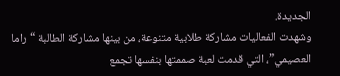الجديدة.
وشهدت الفعاليات مشاركة طلابية متنوعة، من بينها مشاركة الطالبة “راما العصيمي”، التي قدمت لعبة صممتها بنفسها تجمع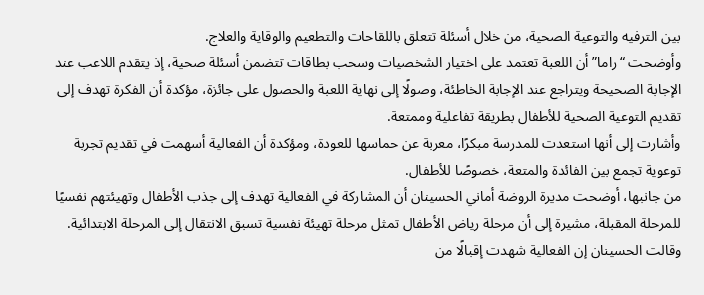بين الترفيه والتوعية الصحية، من خلال أسئلة تتعلق باللقاحات والتطعيم والوقاية والعلاج.
وأوضحت “راما” أن اللعبة تعتمد على اختيار الشخصيات وسحب بطاقات تتضمن أسئلة صحية، إذ يتقدم اللاعب عند الإجابة الصحيحة ويتراجع عند الإجابة الخاطئة، وصولًا إلى نهاية اللعبة والحصول على جائزة، مؤكدة أن الفكرة تهدف إلى تقديم التوعية الصحية للأطفال بطريقة تفاعلية وممتعة.
وأشارت إلى أنها استعدت للمدرسة مبكرًا، معربة عن حماسها للعودة، ومؤكدة أن الفعالية أسهمت في تقديم تجربة توعوية تجمع بين الفائدة والمتعة، خصوصًا للأطفال.
من جانبها، أوضحت مديرة الروضة أماني الحسينان أن المشاركة في الفعالية تهدف إلى جذب الأطفال وتهيئتهم نفسيًا للمرحلة المقبلة، مشيرة إلى أن مرحلة رياض الأطفال تمثل مرحلة تهيئة نفسية تسبق الانتقال إلى المرحلة الابتدائية.
وقالت الحسينان إن الفعالية شهدت إقبالًا من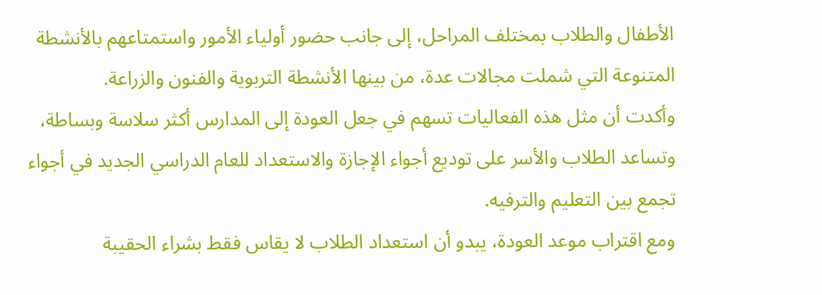الأطفال والطلاب بمختلف المراحل، إلى جانب حضور أولياء الأمور واستمتاعهم بالأنشطة المتنوعة التي شملت مجالات عدة، من بينها الأنشطة التربوية والفنون والزراعة.
وأكدت أن مثل هذه الفعاليات تسهم في جعل العودة إلى المدارس أكثر سلاسة وبساطة، وتساعد الطلاب والأسر على توديع أجواء الإجازة والاستعداد للعام الدراسي الجديد في أجواء تجمع بين التعليم والترفيه.
ومع اقتراب موعد العودة، يبدو أن استعداد الطلاب لا يقاس فقط بشراء الحقيبة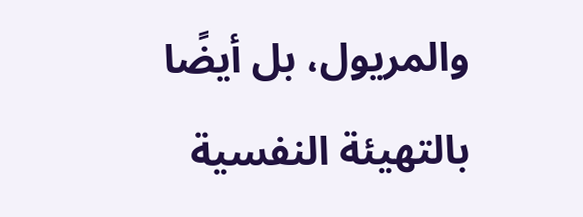والمريول، بل أيضًا بالتهيئة النفسية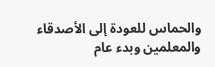والحماس للعودة إلى الأصدقاء والمعلمين وبدء عام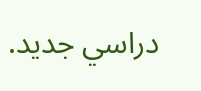دراسي جديد.